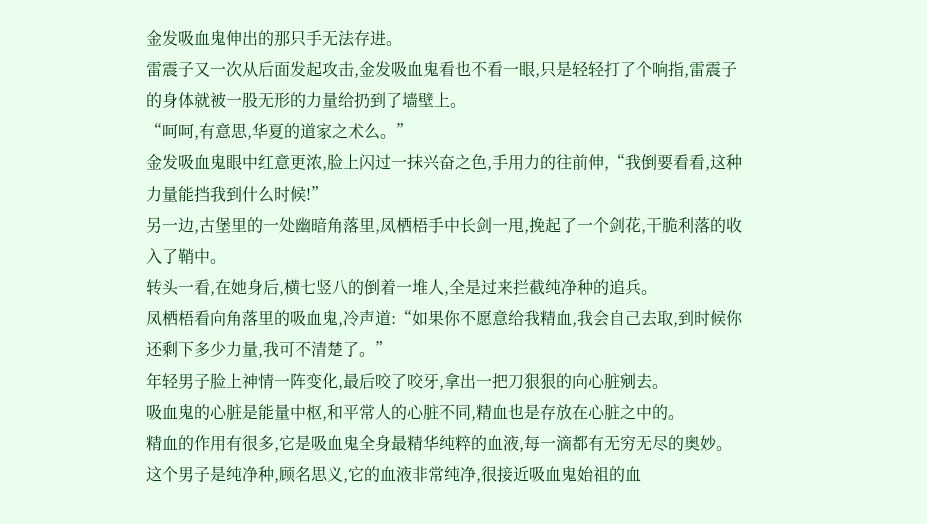金发吸血鬼伸出的那只手无法存进。
雷震子又一次从后面发起攻击,金发吸血鬼看也不看一眼,只是轻轻打了个响指,雷震子的身体就被一股无形的力量给扔到了墙壁上。
“呵呵,有意思,华夏的道家之术么。”
金发吸血鬼眼中红意更浓,脸上闪过一抹兴奋之色,手用力的往前伸,“我倒要看看,这种力量能挡我到什么时候!”
另一边,古堡里的一处幽暗角落里,凤栖梧手中长剑一甩,挽起了一个剑花,干脆利落的收入了鞘中。
转头一看,在她身后,横七竖八的倒着一堆人,全是过来拦截纯净种的追兵。
凤栖梧看向角落里的吸血鬼,冷声道:“如果你不愿意给我精血,我会自己去取,到时候你还剩下多少力量,我可不清楚了。”
年轻男子脸上神情一阵变化,最后咬了咬牙,拿出一把刀狠狠的向心脏剜去。
吸血鬼的心脏是能量中枢,和平常人的心脏不同,精血也是存放在心脏之中的。
精血的作用有很多,它是吸血鬼全身最精华纯粹的血液,每一滴都有无穷无尽的奥妙。
这个男子是纯净种,顾名思义,它的血液非常纯净,很接近吸血鬼始祖的血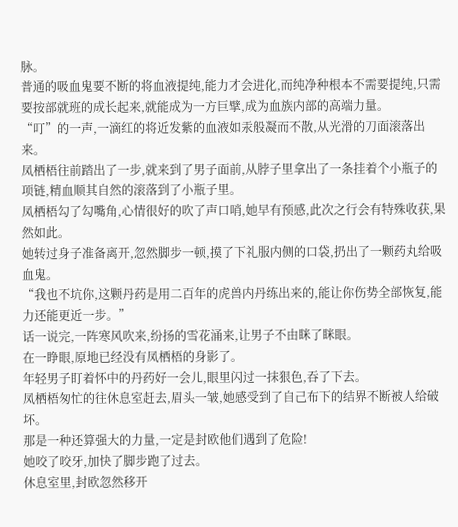脉。
普通的吸血鬼要不断的将血液提纯,能力才会进化,而纯净种根本不需要提纯,只需要按部就班的成长起来,就能成为一方巨擘,成为血族内部的高端力量。
“叮”的一声,一滴红的将近发紫的血液如汞般凝而不散,从光滑的刀面滚落出来。
凤栖梧往前踏出了一步,就来到了男子面前,从脖子里拿出了一条挂着个小瓶子的项链,精血顺其自然的滚落到了小瓶子里。
凤栖梧勾了勾嘴角,心情很好的吹了声口哨,她早有预感,此次之行会有特殊收获,果然如此。
她转过身子准备离开,忽然脚步一顿,摸了下礼服内侧的口袋,扔出了一颗药丸给吸血鬼。
“我也不坑你,这颗丹药是用二百年的虎兽内丹练出来的,能让你伤势全部恢复,能力还能更近一步。”
话一说完,一阵寒风吹来,纷扬的雪花涌来,让男子不由眯了眯眼。
在一睁眼,原地已经没有凤栖梧的身影了。
年轻男子盯着怀中的丹药好一会儿,眼里闪过一抹狠色,吞了下去。
凤栖梧匆忙的往休息室赶去,眉头一皱,她感受到了自己布下的结界不断被人给破坏。
那是一种还算强大的力量,一定是封欧他们遇到了危险!
她咬了咬牙,加快了脚步跑了过去。
休息室里,封欧忽然移开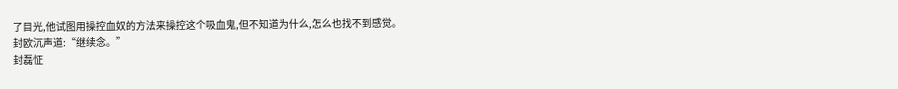了目光,他试图用操控血奴的方法来操控这个吸血鬼,但不知道为什么,怎么也找不到感觉。
封欧沉声道:“继续念。”
封磊怔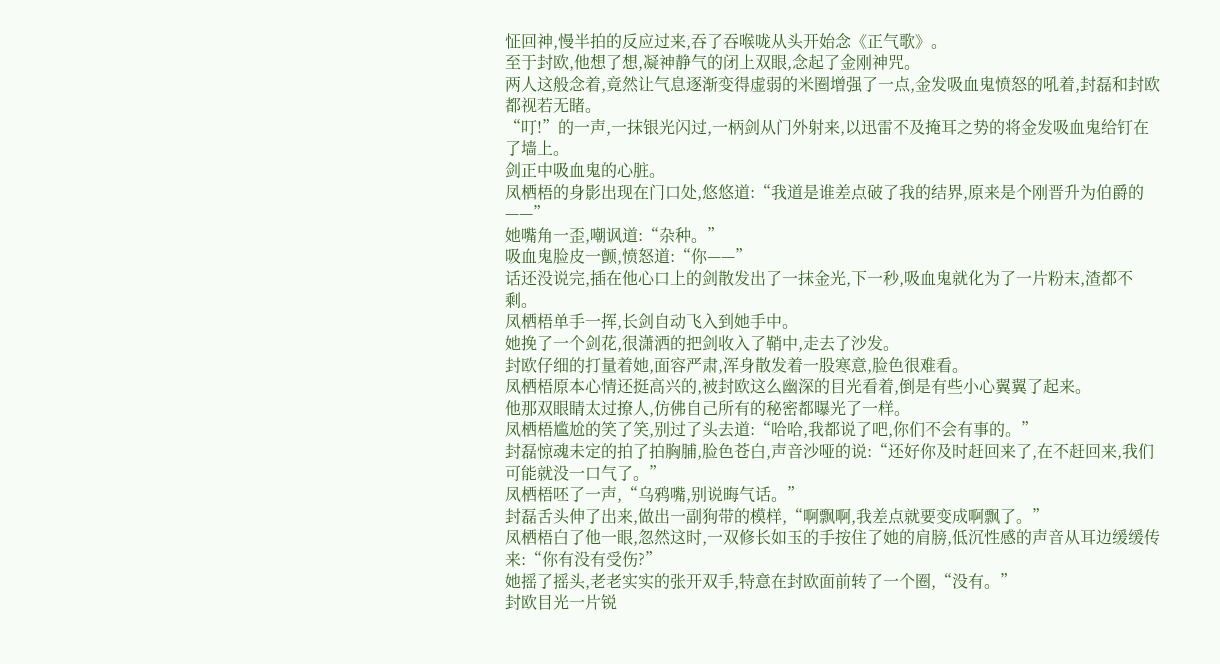怔回神,慢半拍的反应过来,吞了吞喉咙从头开始念《正气歌》。
至于封欧,他想了想,凝神静气的闭上双眼,念起了金刚神咒。
两人这般念着,竟然让气息逐渐变得虚弱的米圈增强了一点,金发吸血鬼愤怒的吼着,封磊和封欧都视若无睹。
“叮!”的一声,一抹银光闪过,一柄剑从门外射来,以迅雷不及掩耳之势的将金发吸血鬼给钉在了墙上。
剑正中吸血鬼的心脏。
凤栖梧的身影出现在门口处,悠悠道:“我道是谁差点破了我的结界,原来是个刚晋升为伯爵的——”
她嘴角一歪,嘲讽道:“杂种。”
吸血鬼脸皮一颤,愤怒道:“你——”
话还没说完,插在他心口上的剑散发出了一抹金光,下一秒,吸血鬼就化为了一片粉末,渣都不剩。
凤栖梧单手一挥,长剑自动飞入到她手中。
她挽了一个剑花,很潇洒的把剑收入了鞘中,走去了沙发。
封欧仔细的打量着她,面容严肃,浑身散发着一股寒意,脸色很难看。
凤栖梧原本心情还挺高兴的,被封欧这么幽深的目光看着,倒是有些小心翼翼了起来。
他那双眼睛太过撩人,仿佛自己所有的秘密都曝光了一样。
凤栖梧尴尬的笑了笑,别过了头去道:“哈哈,我都说了吧,你们不会有事的。”
封磊惊魂未定的拍了拍胸脯,脸色苍白,声音沙哑的说:“还好你及时赶回来了,在不赶回来,我们可能就没一口气了。”
凤栖梧呸了一声,“乌鸦嘴,别说晦气话。”
封磊舌头伸了出来,做出一副狗带的模样,“啊飘啊,我差点就要变成啊飘了。”
凤栖梧白了他一眼,忽然这时,一双修长如玉的手按住了她的肩膀,低沉性感的声音从耳边缓缓传来:“你有没有受伤?”
她摇了摇头,老老实实的张开双手,特意在封欧面前转了一个圈,“没有。”
封欧目光一片锐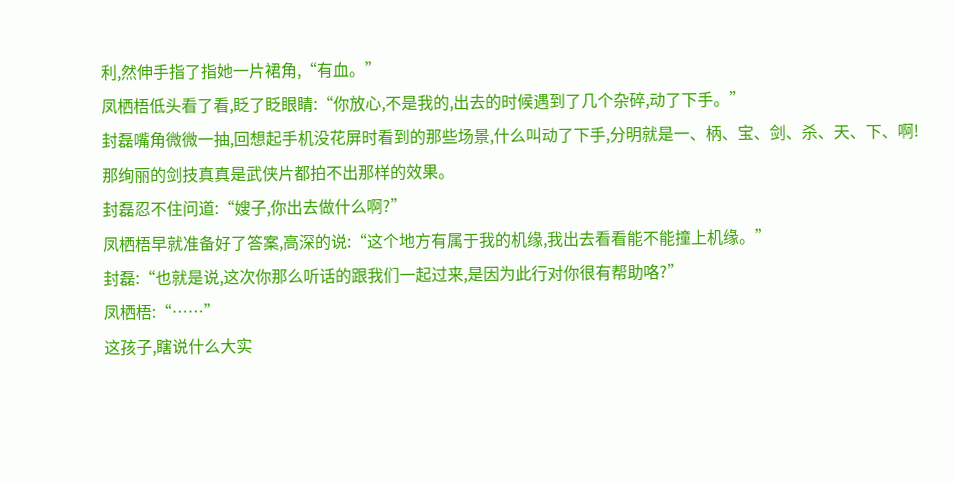利,然伸手指了指她一片裙角,“有血。”
凤栖梧低头看了看,眨了眨眼睛:“你放心,不是我的,出去的时候遇到了几个杂碎,动了下手。”
封磊嘴角微微一抽,回想起手机没花屏时看到的那些场景,什么叫动了下手,分明就是一、柄、宝、剑、杀、天、下、啊!
那绚丽的剑技真真是武侠片都拍不出那样的效果。
封磊忍不住问道:“嫂子,你出去做什么啊?”
凤栖梧早就准备好了答案,高深的说:“这个地方有属于我的机缘,我出去看看能不能撞上机缘。”
封磊:“也就是说,这次你那么听话的跟我们一起过来,是因为此行对你很有帮助咯?”
凤栖梧:“……”
这孩子,瞎说什么大实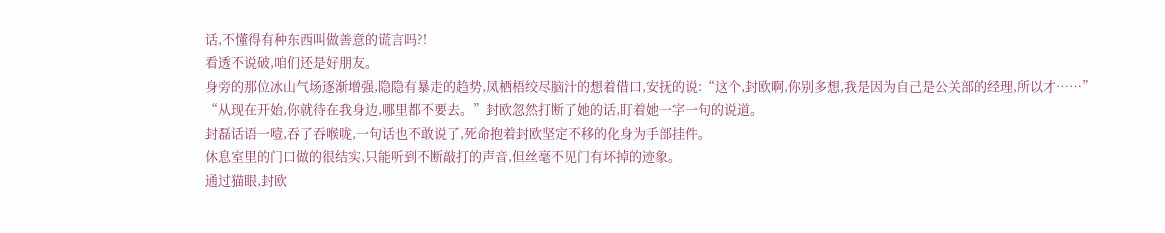话,不懂得有种东西叫做善意的谎言吗?!
看透不说破,咱们还是好朋友。
身旁的那位冰山气场逐渐增强,隐隐有暴走的趋势,凤栖梧绞尽脑汁的想着借口,安抚的说:“这个,封欧啊,你别多想,我是因为自己是公关部的经理,所以才……”
“从现在开始,你就待在我身边,哪里都不要去。”封欧忽然打断了她的话,盯着她一字一句的说道。
封磊话语一噎,吞了吞喉咙,一句话也不敢说了,死命抱着封欧坚定不移的化身为手部挂件。
休息室里的门口做的很结实,只能听到不断敲打的声音,但丝毫不见门有坏掉的迹象。
通过猫眼,封欧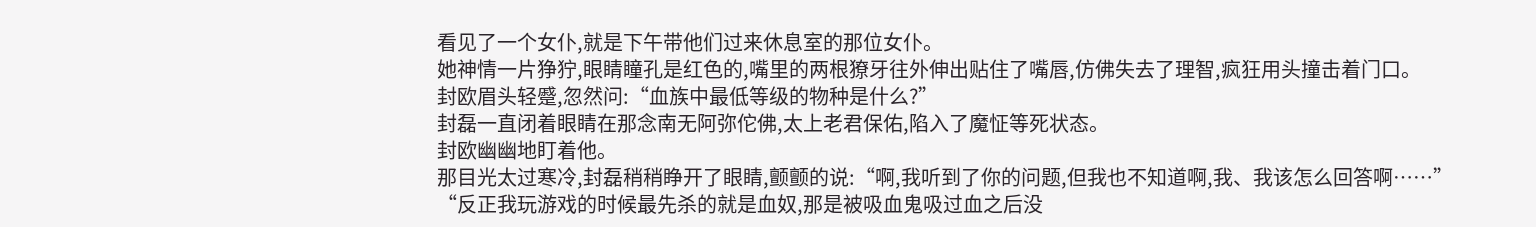看见了一个女仆,就是下午带他们过来休息室的那位女仆。
她神情一片狰狞,眼睛瞳孔是红色的,嘴里的两根獠牙往外伸出贴住了嘴唇,仿佛失去了理智,疯狂用头撞击着门口。
封欧眉头轻蹙,忽然问:“血族中最低等级的物种是什么?”
封磊一直闭着眼睛在那念南无阿弥佗佛,太上老君保佑,陷入了魔怔等死状态。
封欧幽幽地盯着他。
那目光太过寒冷,封磊稍稍睁开了眼睛,颤颤的说:“啊,我听到了你的问题,但我也不知道啊,我、我该怎么回答啊……”
“反正我玩游戏的时候最先杀的就是血奴,那是被吸血鬼吸过血之后没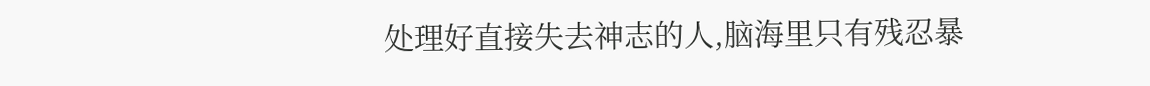处理好直接失去神志的人,脑海里只有残忍暴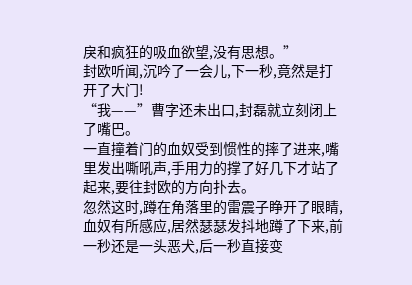戾和疯狂的吸血欲望,没有思想。”
封欧听闻,沉吟了一会儿,下一秒,竟然是打开了大门!
“我——”曹字还未出口,封磊就立刻闭上了嘴巴。
一直撞着门的血奴受到惯性的摔了进来,嘴里发出嘶吼声,手用力的撑了好几下才站了起来,要往封欧的方向扑去。
忽然这时,蹲在角落里的雷震子睁开了眼睛,血奴有所感应,居然瑟瑟发抖地蹲了下来,前一秒还是一头恶犬,后一秒直接变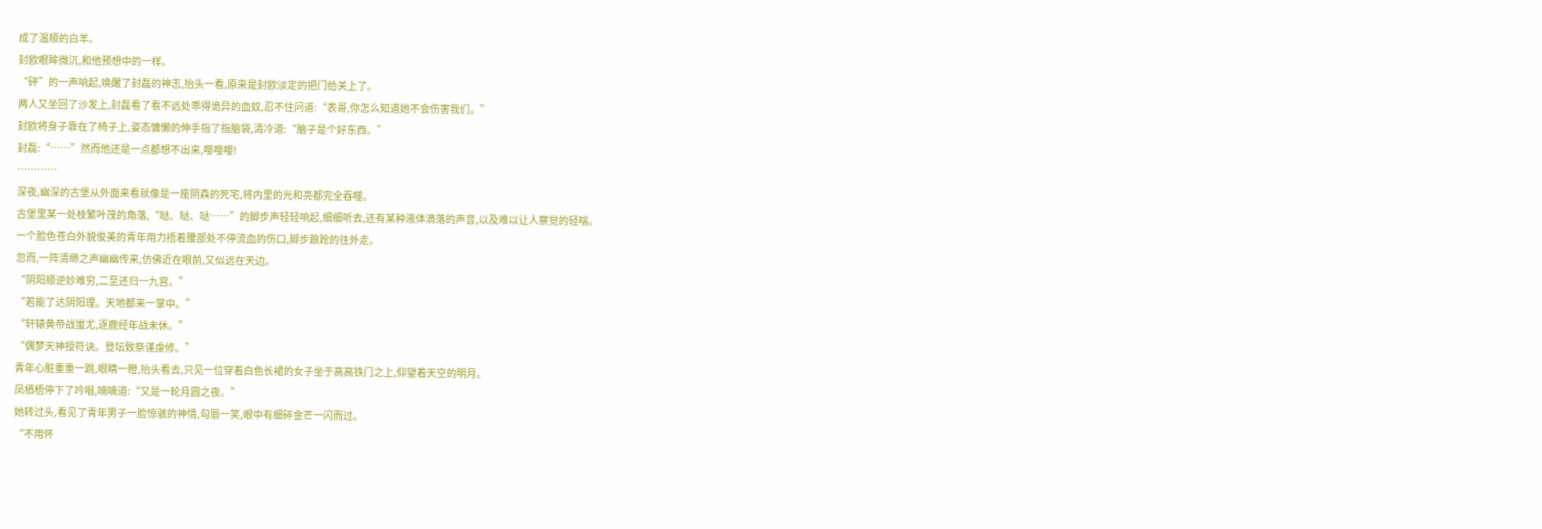成了温顺的白羊。
封欧眼眸微沉,和他预想中的一样。
“砰”的一声响起,唤醒了封磊的神志,抬头一看,原来是封欧淡定的把门给关上了。
两人又坐回了沙发上,封磊看了看不远处乖得诡异的血奴,忍不住问道:“表哥,你怎么知道她不会伤害我们。”
封欧将身子靠在了椅子上,姿态慵懒的伸手指了指脑袋,清冷道:“脑子是个好东西。”
封磊:“……”然而他还是一点都想不出来,嘤嘤嘤!
…………
深夜,幽深的古堡从外面来看就像是一座阴森的死宅,将内里的光和亮都完全吞噬。
古堡里某一处枝繁叶茂的角落,“哒、哒、哒……”的脚步声轻轻响起,细细听去,还有某种液体滴落的声音,以及难以让人察觉的轻喘。
一个脸色苍白外貌俊美的青年用力捂着腰部处不停流血的伤口,脚步踉跄的往外走。
忽而,一阵清缈之声幽幽传来,仿佛近在眼前,又似远在天边。
“阴阳顺逆妙难穷,二至还归一九宫。”
“若能了达阴阳理。天地都来一掌中。”
“轩辕黄帝战蚩尤,逐鹿经年战未休。”
“偶梦天神授符诀。登坛致祭谨虔修。”
青年心脏重重一跳,眼睛一瞪,抬头看去,只见一位穿着白色长裙的女子坐于高高铁门之上,仰望着天空的明月。
凤栖梧停下了吟唱,喃喃道:“又是一轮月圆之夜。”
她转过头,看见了青年男子一脸惊骇的神情,勾唇一笑,眼中有细碎金芒一闪而过。
“不用怀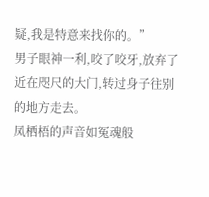疑,我是特意来找你的。”
男子眼神一利,咬了咬牙,放弃了近在咫尺的大门,转过身子往别的地方走去。
凤栖梧的声音如冤魂般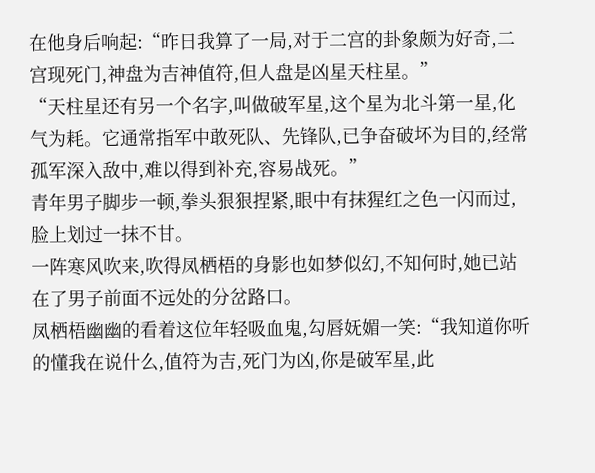在他身后响起:“昨日我算了一局,对于二宫的卦象颇为好奇,二宫现死门,神盘为吉神值符,但人盘是凶星天柱星。”
“天柱星还有另一个名字,叫做破军星,这个星为北斗第一星,化气为耗。它通常指军中敢死队、先锋队,已争奋破坏为目的,经常孤军深入敌中,难以得到补充,容易战死。”
青年男子脚步一顿,拳头狠狠捏紧,眼中有抹猩红之色一闪而过,脸上划过一抹不甘。
一阵寒风吹来,吹得凤栖梧的身影也如梦似幻,不知何时,她已站在了男子前面不远处的分岔路口。
凤栖梧幽幽的看着这位年轻吸血鬼,勾唇妩媚一笑:“我知道你听的懂我在说什么,值符为吉,死门为凶,你是破军星,此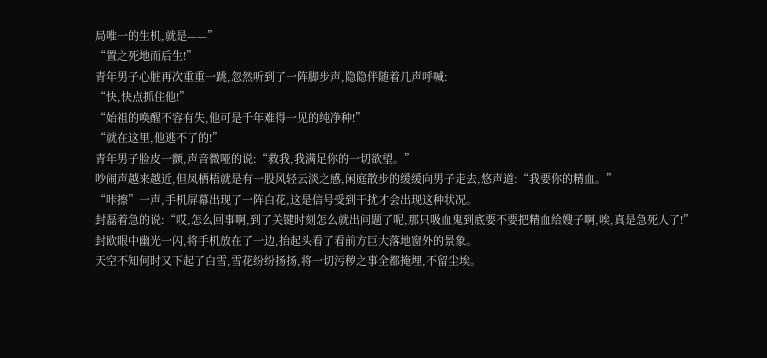局唯一的生机,就是——”
“置之死地而后生!”
青年男子心脏再次重重一跳,忽然听到了一阵脚步声,隐隐伴随着几声呼喊:
“快,快点抓住他!”
“始祖的唤醒不容有失,他可是千年难得一见的纯净种!”
“就在这里,他逃不了的!”
青年男子脸皮一颤,声音微哑的说:“救我,我满足你的一切欲望。”
吵闹声越来越近,但凤栖梧就是有一股风轻云淡之感,闲庭散步的缓缓向男子走去,悠声道:“我要你的精血。”
“咔擦”一声,手机屏幕出现了一阵白花,这是信号受到干扰才会出现这种状况。
封磊着急的说:“哎,怎么回事啊,到了关键时刻怎么就出问题了呢,那只吸血鬼到底要不要把精血给嫂子啊,唉,真是急死人了!”
封欧眼中幽光一闪,将手机放在了一边,抬起头看了看前方巨大落地窗外的景象。
天空不知何时又下起了白雪,雪花纷纷扬扬,将一切污秽之事全都掩埋,不留尘埃。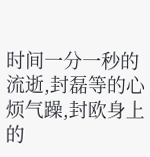时间一分一秒的流逝,封磊等的心烦气躁,封欧身上的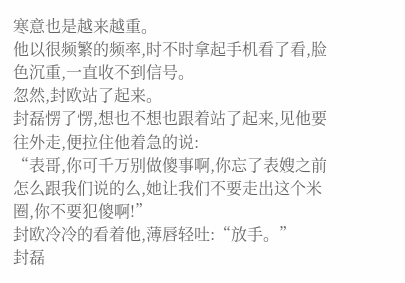寒意也是越来越重。
他以很频繁的频率,时不时拿起手机看了看,脸色沉重,一直收不到信号。
忽然,封欧站了起来。
封磊愣了愣,想也不想也跟着站了起来,见他要往外走,便拉住他着急的说:
“表哥,你可千万别做傻事啊,你忘了表嫂之前怎么跟我们说的么,她让我们不要走出这个米圈,你不要犯傻啊!”
封欧冷冷的看着他,薄唇轻吐:“放手。”
封磊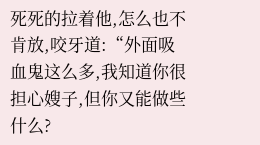死死的拉着他,怎么也不肯放,咬牙道:“外面吸血鬼这么多,我知道你很担心嫂子,但你又能做些什么?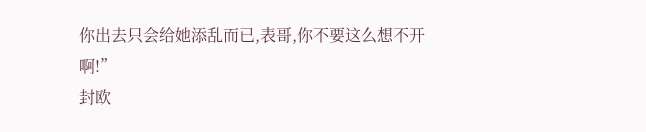你出去只会给她添乱而已,表哥,你不要这么想不开啊!”
封欧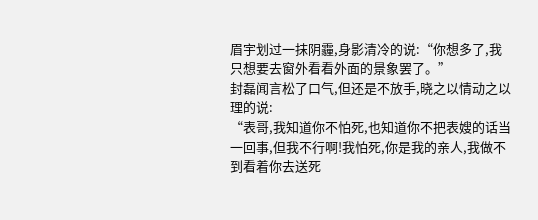眉宇划过一抹阴霾,身影清冷的说:“你想多了,我只想要去窗外看看外面的景象罢了。”
封磊闻言松了口气,但还是不放手,晓之以情动之以理的说:
“表哥,我知道你不怕死,也知道你不把表嫂的话当一回事,但我不行啊!我怕死,你是我的亲人,我做不到看着你去送死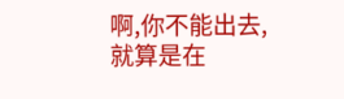啊,你不能出去,就算是在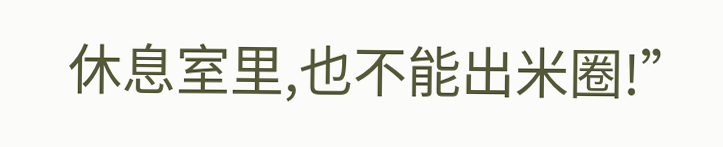休息室里,也不能出米圈!”